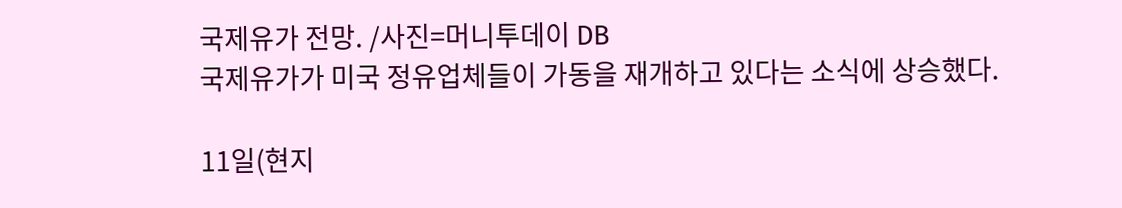국제유가 전망. /사진=머니투데이 DB
국제유가가 미국 정유업체들이 가동을 재개하고 있다는 소식에 상승했다.

11일(현지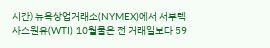시간) 뉴욕상업거래소(NYMEX)에서 서부텍사스원유(WTI) 10월물은 전 거래일보다 59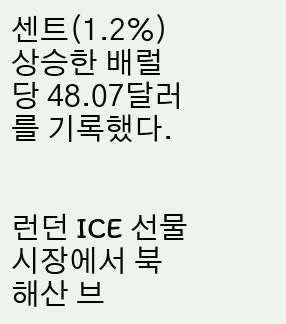센트(1.2%) 상승한 배럴당 48.07달러를 기록했다.


런던 ICE 선물시장에서 북해산 브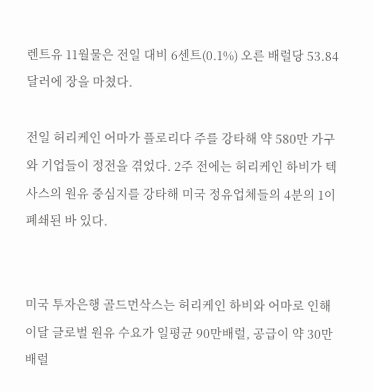렌트유 11월물은 전일 대비 6센트(0.1%) 오른 배럴당 53.84달러에 장을 마쳤다.

전일 허리케인 어마가 플로리다 주를 강타해 약 580만 가구와 기업들이 정전을 겪었다. 2주 전에는 허리케인 하비가 텍사스의 원유 중심지를 강타해 미국 정유업체들의 4분의 1이 폐쇄된 바 있다.


미국 투자은행 골드먼삭스는 허리케인 하비와 어마로 인해 이달 글로벌 원유 수요가 일평균 90만배럴, 공급이 약 30만배럴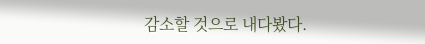감소할 것으로 내다봤다.